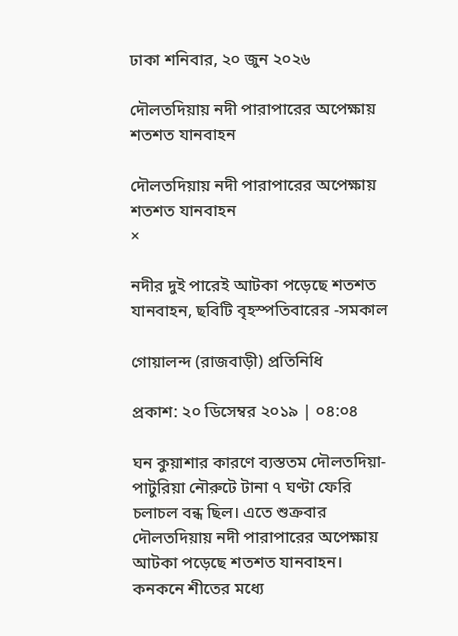ঢাকা শনিবার, ২০ জুন ২০২৬

দৌলতদিয়ায় নদী পারাপারের অপেক্ষায় শতশত যানবাহন

দৌলতদিয়ায় নদী পারাপারের অপেক্ষায় শতশত যানবাহন
×

নদীর দুই পারেই আটকা পড়েছে শতশত যানবাহন, ছবিটি বৃহস্পতিবারের -সমকাল

গোয়ালন্দ (রাজবাড়ী) প্রতিনিধি

প্রকাশ: ২০ ডিসেম্বর ২০১৯ | ০৪:০৪

ঘন কুয়াশার কারণে ব্যস্ততম দৌলতদিয়া-পাটুরিয়া নৌরুটে টানা ৭ ঘণ্টা ফেরি চলাচল বন্ধ ছিল। এতে শুক্রবার দৌলতদিয়ায় নদী পারাপারের অপেক্ষায় আটকা পড়েছে শতশত যানবাহন। কনকনে শীতের মধ্যে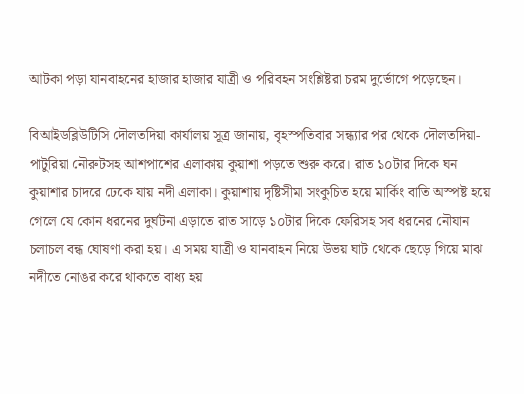আটকা পড়া যানবাহনের হাজার হাজার যাত্রী ও পরিবহন সংশ্লিষ্টরা চরম দুর্ভোগে পড়েছেন।

বিআইডব্লিউটিসি দৌলতদিয়া কার্যালয় সূত্র জানায়, বৃহস্পতিবার সন্ধ্যার পর থেকে দৌলতদিয়া-পাটুরিয়া নৌরুটসহ আশপাশের এলাকায় কুয়াশা পড়তে শুরু করে। রাত ১০টার দিকে ঘন কুয়াশার চাদরে ঢেকে যায় নদী এলাকা। কুয়াশায় দৃষ্টিসীমা সংকুচিত হয়ে মার্কিং বাতি অস্পষ্ট হয়ে গেলে যে কোন ধরনের দুর্ঘটনা এড়াতে রাত সাড়ে ১০টার দিকে ফেরিসহ সব ধরনের নৌযান চলাচল বন্ধ ঘোষণা করা হয়। এ সময় যাত্রী ও যানবাহন নিয়ে উভয় ঘাট থেকে ছেড়ে গিয়ে মাঝ নদীতে নোঙর করে থাকতে বাধ্য হয়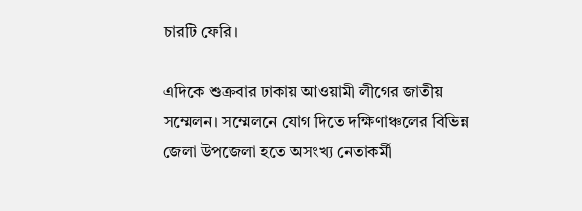চারটি ফেরি।

এদিকে শুক্রবার ঢাকায় আওয়ামী লীগের জাতীয় সম্মেলন। সম্মেলনে যোগ দিতে দক্ষিণাঞ্চলের বিভিন্ন জেলা উপজেলা হতে অসংখ্য নেতাকর্মী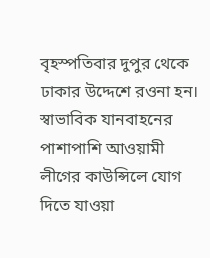বৃহস্পতিবার দুপুর থেকে ঢাকার উদ্দেশে রওনা হন। স্বাভাবিক যানবাহনের পাশাপাশি আওয়ামী লীগের কাউন্সিলে যোগ দিতে যাওয়া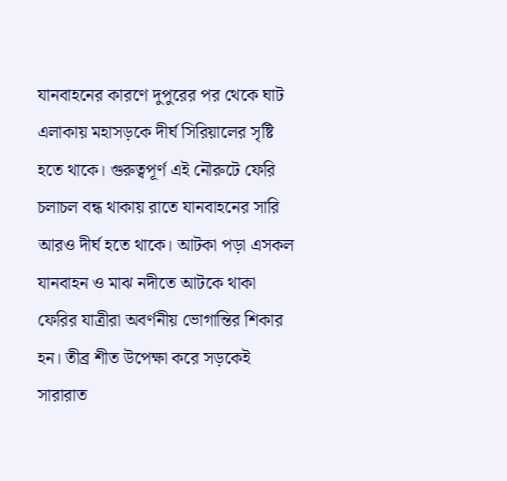যানবাহনের কারণে দুপুরের পর থেকে ঘাট এলাকায় মহাসড়কে দীর্ঘ সিরিয়ালের সৃষ্টি হতে থাকে। গুরুত্বপূর্ণ এই নৌরুটে ফেরি চলাচল বন্ধ থাকায় রাতে যানবাহনের সারি আরও দীর্ঘ হতে থাকে। আটকা পড়া এসকল যানবাহন ও মাঝ নদীতে আটকে থাকা ফেরির যাত্রীরা অবর্ণনীয় ভোগান্তির শিকার হন। তীব্র শীত উপেক্ষা করে সড়কেই সারারাত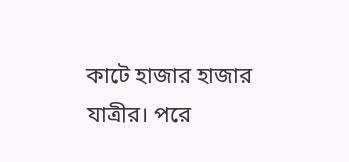কাটে হাজার হাজার যাত্রীর। পরে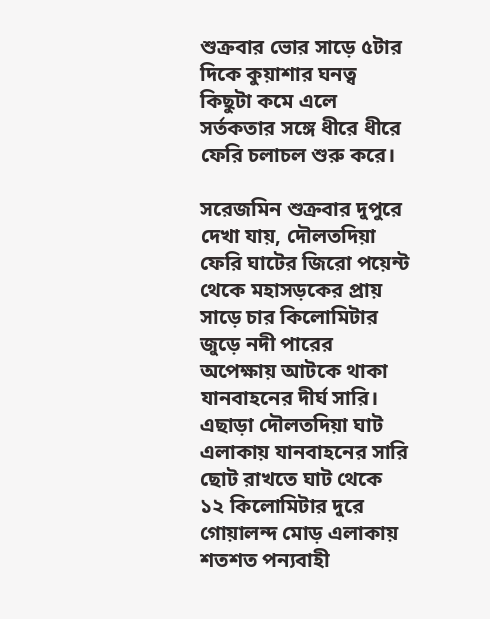শুক্রবার ভোর সাড়ে ৫টার দিকে কুয়াশার ঘনত্ব কিছুটা কমে এলে সর্তকতার সঙ্গে ধীরে ধীরে ফেরি চলাচল শুরু করে।

সরেজমিন শুক্রবার দুপুরে দেখা যায়, দৌলতদিয়া ফেরি ঘাটের জিরো পয়েন্ট থেকে মহাসড়কের প্রায় সাড়ে চার কিলোমিটার জুড়ে নদী পারের অপেক্ষায় আটকে থাকা যানবাহনের দীর্ঘ সারি। এছাড়া দৌলতদিয়া ঘাট এলাকায় যানবাহনের সারি ছোট রাখতে ঘাট থেকে ১২ কিলোমিটার দুরে গোয়ালন্দ মোড় এলাকায় শতশত পন্যবাহী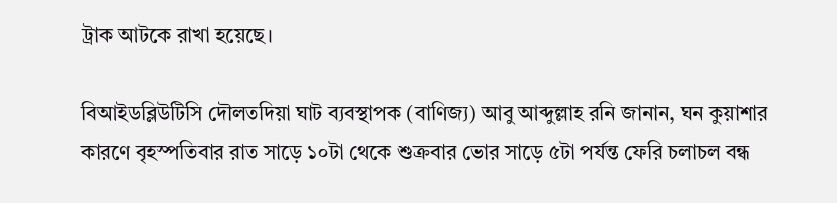ট্রাক আটকে রাখা হয়েছে।

বিআইডব্লিউটিসি দৌলতদিয়া ঘাট ব্যবস্থাপক (বাণিজ্য) আবু আব্দুল্লাহ রনি জানান, ঘন কুয়াশার কারণে বৃহস্পতিবার রাত সাড়ে ১০টা থেকে শুক্রবার ভোর সাড়ে ৫টা পর্যন্ত ফেরি চলাচল বন্ধ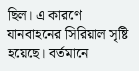ছিল। এ কারণে যানবাহনের সিরিয়াল সৃষ্টি হয়েছে। বর্তমানে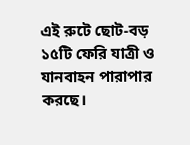এই রুটে ছোট-বড় ১৫টি ফেরি যাত্রী ও যানবাহন পারাপার করছে।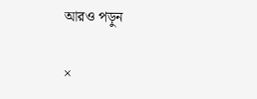আরও পড়ুন

×